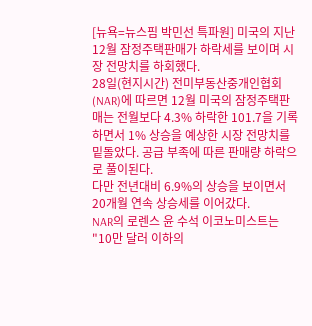[뉴욕=뉴스핌 박민선 특파원] 미국의 지난 12월 잠정주택판매가 하락세를 보이며 시장 전망치를 하회했다.
28일(현지시간) 전미부동산중개인협회(NAR)에 따르면 12월 미국의 잠정주택판매는 전월보다 4.3% 하락한 101.7을 기록하면서 1% 상승을 예상한 시장 전망치를 밑돌았다. 공급 부족에 따른 판매량 하락으로 풀이된다.
다만 전년대비 6.9%의 상승을 보이면서 20개월 연속 상승세를 이어갔다.
NAR의 로렌스 윤 수석 이코노미스트는 "10만 달러 이하의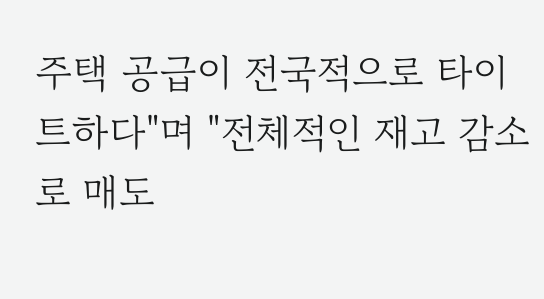주택 공급이 전국적으로 타이트하다"며 "전체적인 재고 감소로 매도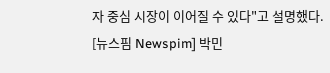자 중심 시장이 이어질 수 있다"고 설명했다.
[뉴스핌 Newspim] 박민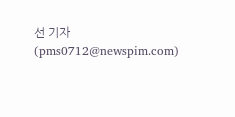선 기자 (pms0712@newspim.com)